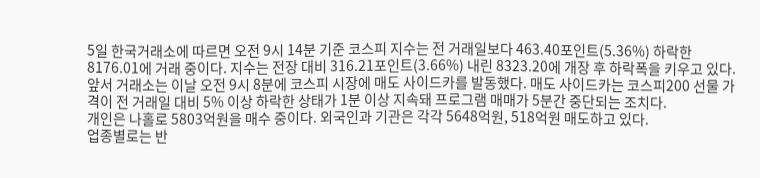5일 한국거래소에 따르면 오전 9시 14분 기준 코스피 지수는 전 거래일보다 463.40포인트(5.36%) 하락한 8176.01에 거래 중이다. 지수는 전장 대비 316.21포인트(3.66%) 내린 8323.20에 개장 후 하락폭을 키우고 있다.
앞서 거래소는 이날 오전 9시 8분에 코스피 시장에 매도 사이드카를 발동했다. 매도 사이드카는 코스피200 선물 가격이 전 거래일 대비 5% 이상 하락한 상태가 1분 이상 지속돼 프로그램 매매가 5분간 중단되는 조치다.
개인은 나홀로 5803억원을 매수 중이다. 외국인과 기관은 각각 5648억원, 518억원 매도하고 있다.
업종별로는 반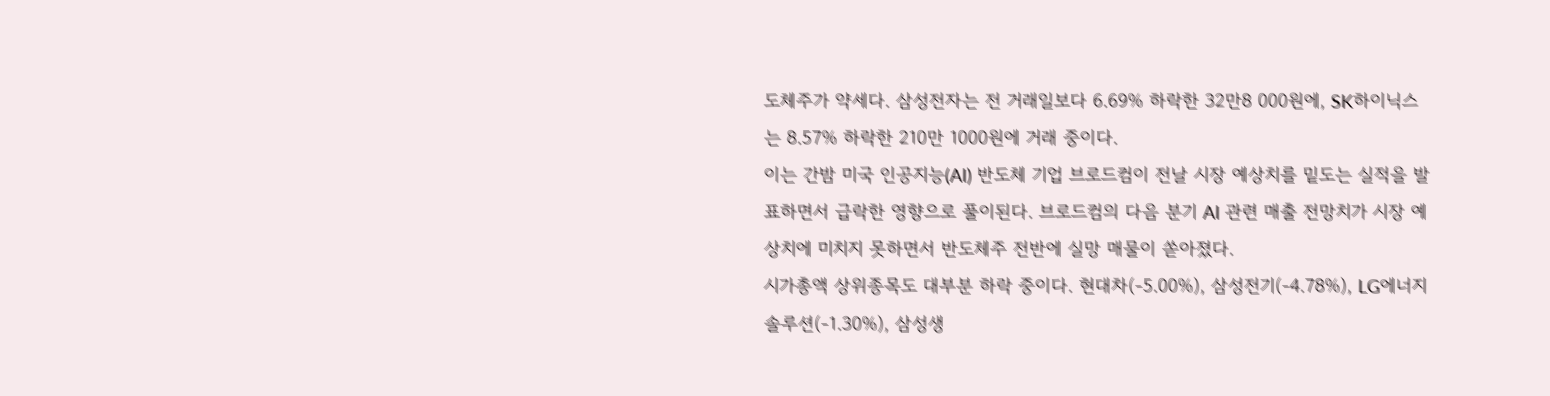도체주가 약세다. 삼성전자는 전 거래일보다 6.69% 하락한 32만8 000원에, SK하이닉스는 8.57% 하락한 210만 1000원에 거래 중이다.
이는 간밤 미국 인공지능(AI) 반도체 기업 브로드컴이 전날 시장 예상치를 밑도는 실적을 발표하면서 급락한 영향으로 풀이된다. 브로드컴의 다음 분기 AI 관련 매출 전망치가 시장 예상치에 미치지 못하면서 반도체주 전반에 실망 매물이 쏟아졌다.
시가총액 상위종목도 대부분 하락 중이다. 현대차(-5.00%), 삼성전기(-4.78%), LG에너지솔루션(-1.30%), 삼성생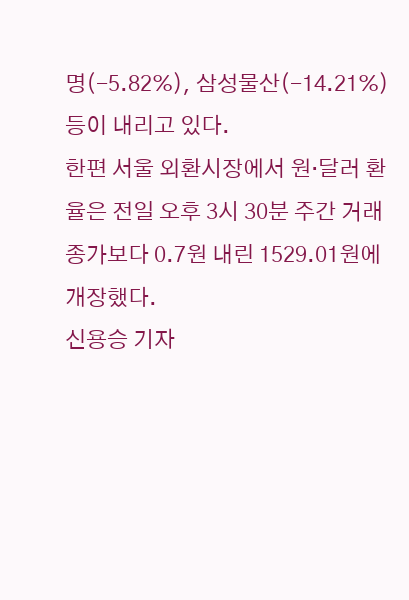명(-5.82%), 삼성물산(-14.21%) 등이 내리고 있다.
한편 서울 외환시장에서 원·달러 환율은 전일 오후 3시 30분 주간 거래 종가보다 0.7원 내린 1529.01원에 개장했다.
신용승 기자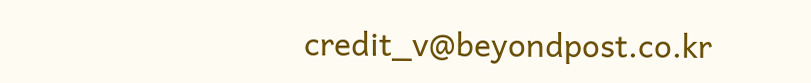credit_v@beyondpost.co.kr